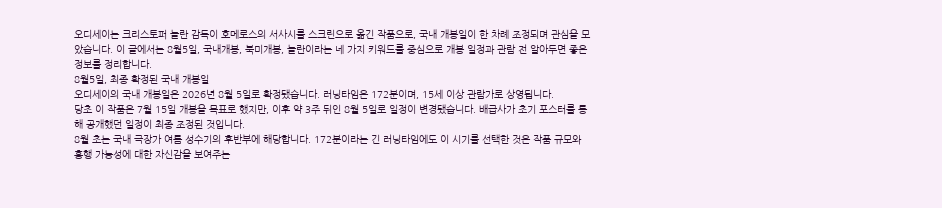오디세이는 크리스토퍼 놀란 감독이 호메로스의 서사시를 스크린으로 옮긴 작품으로, 국내 개봉일이 한 차례 조정되며 관심을 모았습니다. 이 글에서는 8월5일, 국내개봉, 북미개봉, 놀란이라는 네 가지 키워드를 중심으로 개봉 일정과 관람 전 알아두면 좋은 정보를 정리합니다.
8월5일, 최종 확정된 국내 개봉일
오디세이의 국내 개봉일은 2026년 8월 5일로 확정됐습니다. 러닝타임은 172분이며, 15세 이상 관람가로 상영됩니다.
당초 이 작품은 7월 15일 개봉을 목표로 했지만, 이후 약 3주 뒤인 8월 5일로 일정이 변경됐습니다. 배급사가 초기 포스터를 통해 공개했던 일정이 최종 조정된 것입니다.
8월 초는 국내 극장가 여름 성수기의 후반부에 해당합니다. 172분이라는 긴 러닝타임에도 이 시기를 선택한 것은 작품 규모와 흥행 가능성에 대한 자신감을 보여주는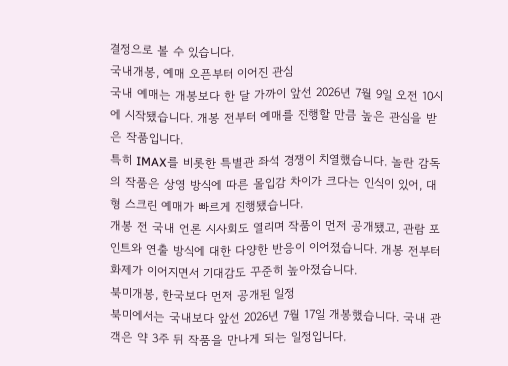결정으로 볼 수 있습니다.
국내개봉, 예매 오픈부터 이어진 관심
국내 예매는 개봉보다 한 달 가까이 앞선 2026년 7월 9일 오전 10시에 시작됐습니다. 개봉 전부터 예매를 진행할 만큼 높은 관심을 받은 작품입니다.
특히 IMAX를 비롯한 특별관 좌석 경쟁이 치열했습니다. 놀란 감독의 작품은 상영 방식에 따른 몰입감 차이가 크다는 인식이 있어, 대형 스크린 예매가 빠르게 진행됐습니다.
개봉 전 국내 언론 시사회도 열리며 작품이 먼저 공개됐고, 관람 포인트와 연출 방식에 대한 다양한 반응이 이어졌습니다. 개봉 전부터 화제가 이어지면서 기대감도 꾸준히 높아졌습니다.
북미개봉, 한국보다 먼저 공개된 일정
북미에서는 국내보다 앞선 2026년 7월 17일 개봉했습니다. 국내 관객은 약 3주 뒤 작품을 만나게 되는 일정입니다.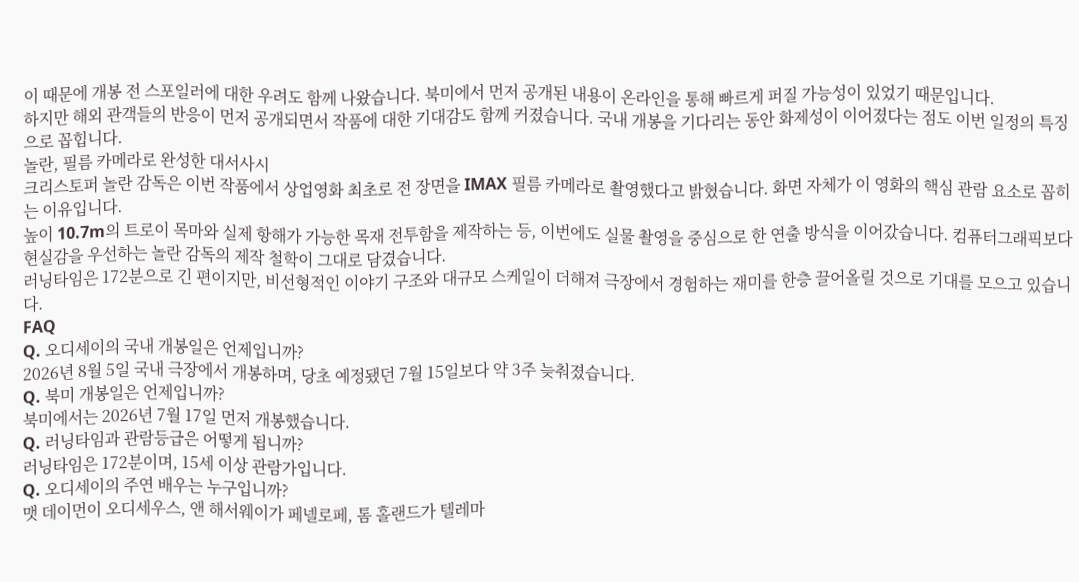이 때문에 개봉 전 스포일러에 대한 우려도 함께 나왔습니다. 북미에서 먼저 공개된 내용이 온라인을 통해 빠르게 퍼질 가능성이 있었기 때문입니다.
하지만 해외 관객들의 반응이 먼저 공개되면서 작품에 대한 기대감도 함께 커졌습니다. 국내 개봉을 기다리는 동안 화제성이 이어졌다는 점도 이번 일정의 특징으로 꼽힙니다.
놀란, 필름 카메라로 완성한 대서사시
크리스토퍼 놀란 감독은 이번 작품에서 상업영화 최초로 전 장면을 IMAX 필름 카메라로 촬영했다고 밝혔습니다. 화면 자체가 이 영화의 핵심 관람 요소로 꼽히는 이유입니다.
높이 10.7m의 트로이 목마와 실제 항해가 가능한 목재 전투함을 제작하는 등, 이번에도 실물 촬영을 중심으로 한 연출 방식을 이어갔습니다. 컴퓨터그래픽보다 현실감을 우선하는 놀란 감독의 제작 철학이 그대로 담겼습니다.
러닝타임은 172분으로 긴 편이지만, 비선형적인 이야기 구조와 대규모 스케일이 더해져 극장에서 경험하는 재미를 한층 끌어올릴 것으로 기대를 모으고 있습니다.
FAQ
Q. 오디세이의 국내 개봉일은 언제입니까?
2026년 8월 5일 국내 극장에서 개봉하며, 당초 예정됐던 7월 15일보다 약 3주 늦춰졌습니다.
Q. 북미 개봉일은 언제입니까?
북미에서는 2026년 7월 17일 먼저 개봉했습니다.
Q. 러닝타임과 관람등급은 어떻게 됩니까?
러닝타임은 172분이며, 15세 이상 관람가입니다.
Q. 오디세이의 주연 배우는 누구입니까?
맷 데이먼이 오디세우스, 앤 해서웨이가 페넬로페, 톰 홀랜드가 텔레마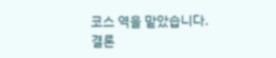코스 역을 맡았습니다.
결론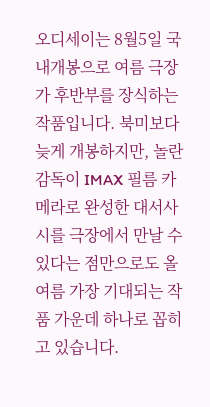오디세이는 8월5일 국내개봉으로 여름 극장가 후반부를 장식하는 작품입니다. 북미보다 늦게 개봉하지만, 놀란 감독이 IMAX 필름 카메라로 완성한 대서사시를 극장에서 만날 수 있다는 점만으로도 올여름 가장 기대되는 작품 가운데 하나로 꼽히고 있습니다.